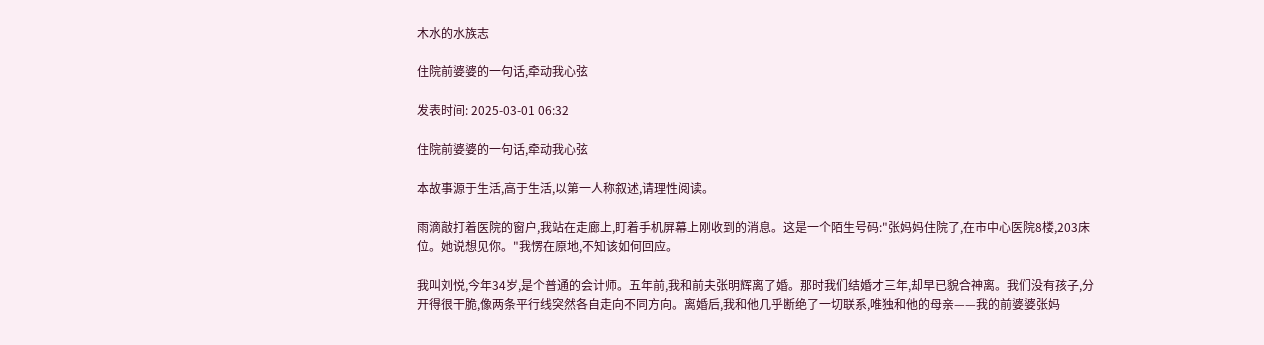木水的水族志

住院前婆婆的一句话,牵动我心弦

发表时间: 2025-03-01 06:32

住院前婆婆的一句话,牵动我心弦

本故事源于生活,高于生活,以第一人称叙述,请理性阅读。

雨滴敲打着医院的窗户,我站在走廊上,盯着手机屏幕上刚收到的消息。这是一个陌生号码:"张妈妈住院了,在市中心医院8楼,203床位。她说想见你。"我愣在原地,不知该如何回应。

我叫刘悦,今年34岁,是个普通的会计师。五年前,我和前夫张明辉离了婚。那时我们结婚才三年,却早已貌合神离。我们没有孩子,分开得很干脆,像两条平行线突然各自走向不同方向。离婚后,我和他几乎断绝了一切联系,唯独和他的母亲——我的前婆婆张妈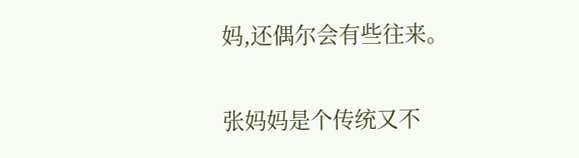妈,还偶尔会有些往来。

张妈妈是个传统又不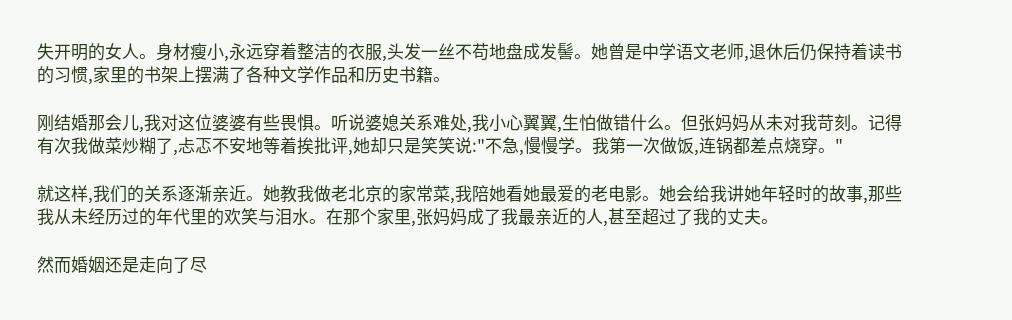失开明的女人。身材瘦小,永远穿着整洁的衣服,头发一丝不苟地盘成发髻。她曾是中学语文老师,退休后仍保持着读书的习惯,家里的书架上摆满了各种文学作品和历史书籍。

刚结婚那会儿,我对这位婆婆有些畏惧。听说婆媳关系难处,我小心翼翼,生怕做错什么。但张妈妈从未对我苛刻。记得有次我做菜炒糊了,忐忑不安地等着挨批评,她却只是笑笑说:"不急,慢慢学。我第一次做饭,连锅都差点烧穿。"

就这样,我们的关系逐渐亲近。她教我做老北京的家常菜,我陪她看她最爱的老电影。她会给我讲她年轻时的故事,那些我从未经历过的年代里的欢笑与泪水。在那个家里,张妈妈成了我最亲近的人,甚至超过了我的丈夫。

然而婚姻还是走向了尽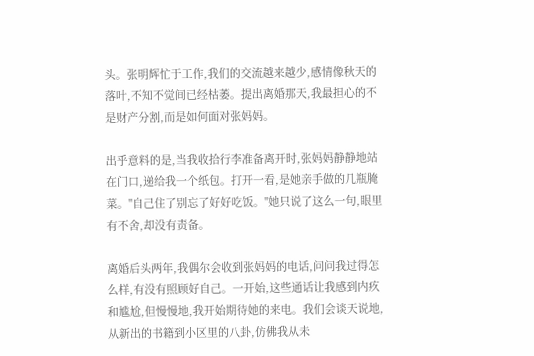头。张明辉忙于工作,我们的交流越来越少,感情像秋天的落叶,不知不觉间已经枯萎。提出离婚那天,我最担心的不是财产分割,而是如何面对张妈妈。

出乎意料的是,当我收拾行李准备离开时,张妈妈静静地站在门口,递给我一个纸包。打开一看,是她亲手做的几瓶腌菜。"自己住了别忘了好好吃饭。"她只说了这么一句,眼里有不舍,却没有责备。

离婚后头两年,我偶尔会收到张妈妈的电话,问问我过得怎么样,有没有照顾好自己。一开始,这些通话让我感到内疚和尴尬,但慢慢地,我开始期待她的来电。我们会谈天说地,从新出的书籍到小区里的八卦,仿佛我从未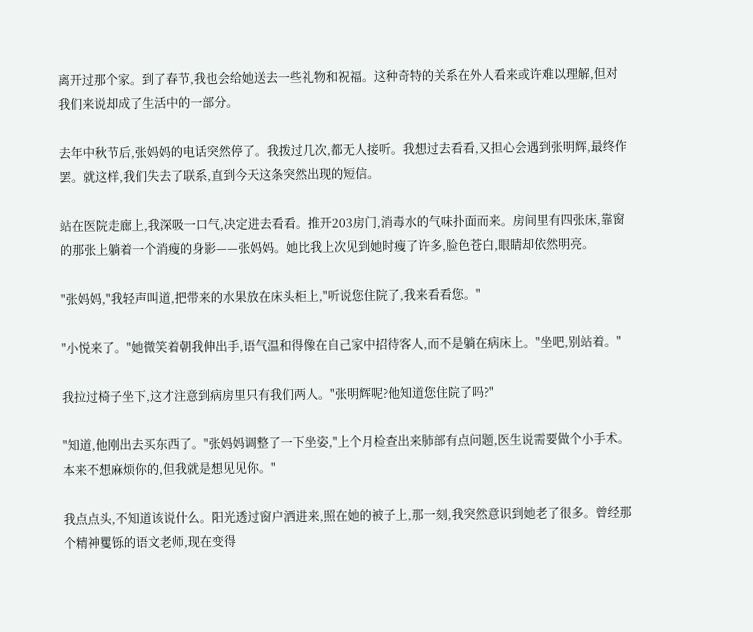离开过那个家。到了春节,我也会给她送去一些礼物和祝福。这种奇特的关系在外人看来或许难以理解,但对我们来说却成了生活中的一部分。

去年中秋节后,张妈妈的电话突然停了。我拨过几次,都无人接听。我想过去看看,又担心会遇到张明辉,最终作罢。就这样,我们失去了联系,直到今天这条突然出现的短信。

站在医院走廊上,我深吸一口气,决定进去看看。推开203房门,消毒水的气味扑面而来。房间里有四张床,靠窗的那张上躺着一个消瘦的身影——张妈妈。她比我上次见到她时瘦了许多,脸色苍白,眼睛却依然明亮。

"张妈妈,"我轻声叫道,把带来的水果放在床头柜上,"听说您住院了,我来看看您。"

"小悦来了。"她微笑着朝我伸出手,语气温和得像在自己家中招待客人,而不是躺在病床上。"坐吧,别站着。"

我拉过椅子坐下,这才注意到病房里只有我们两人。"张明辉呢?他知道您住院了吗?"

"知道,他刚出去买东西了。"张妈妈调整了一下坐姿,"上个月检查出来肺部有点问题,医生说需要做个小手术。本来不想麻烦你的,但我就是想见见你。"

我点点头,不知道该说什么。阳光透过窗户洒进来,照在她的被子上,那一刻,我突然意识到她老了很多。曾经那个精神矍铄的语文老师,现在变得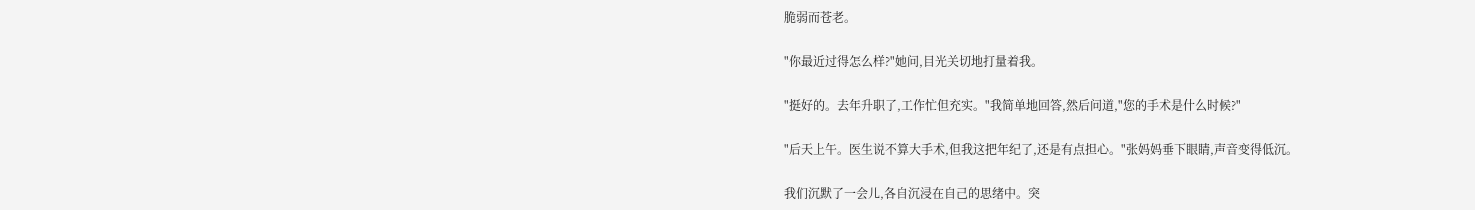脆弱而苍老。

"你最近过得怎么样?"她问,目光关切地打量着我。

"挺好的。去年升职了,工作忙但充实。"我简单地回答,然后问道,"您的手术是什么时候?"

"后天上午。医生说不算大手术,但我这把年纪了,还是有点担心。"张妈妈垂下眼睛,声音变得低沉。

我们沉默了一会儿,各自沉浸在自己的思绪中。突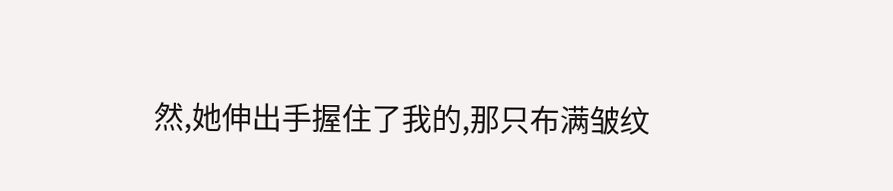然,她伸出手握住了我的,那只布满皱纹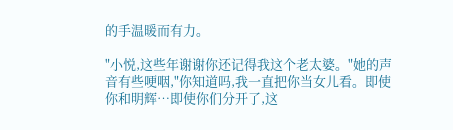的手温暖而有力。

"小悦,这些年谢谢你还记得我这个老太婆。"她的声音有些哽咽,"你知道吗,我一直把你当女儿看。即使你和明辉…即使你们分开了,这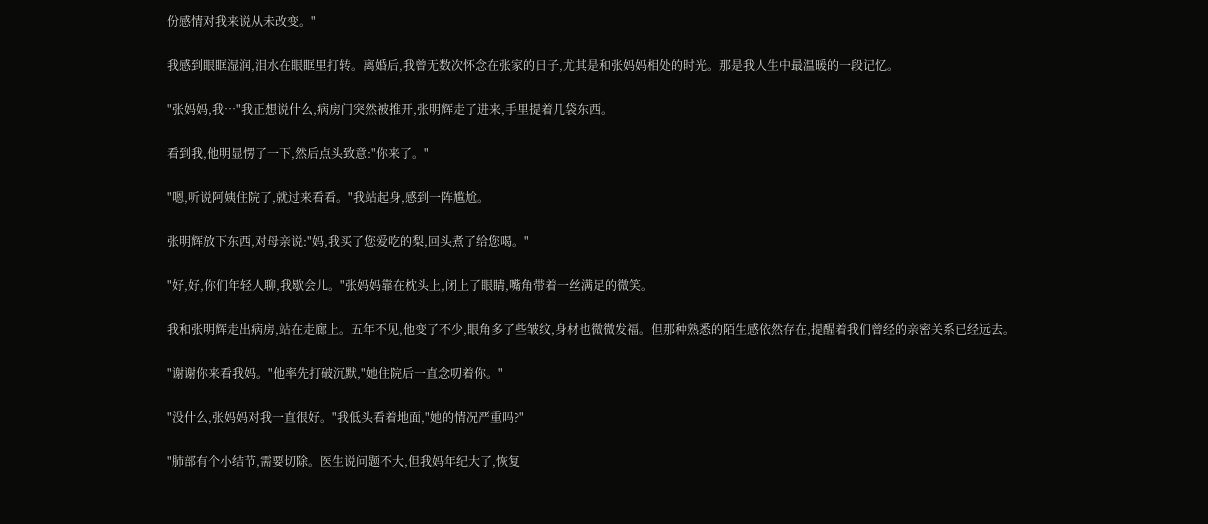份感情对我来说从未改变。"

我感到眼眶湿润,泪水在眼眶里打转。离婚后,我曾无数次怀念在张家的日子,尤其是和张妈妈相处的时光。那是我人生中最温暖的一段记忆。

"张妈妈,我…"我正想说什么,病房门突然被推开,张明辉走了进来,手里提着几袋东西。

看到我,他明显愣了一下,然后点头致意:"你来了。"

"嗯,听说阿姨住院了,就过来看看。"我站起身,感到一阵尴尬。

张明辉放下东西,对母亲说:"妈,我买了您爱吃的梨,回头煮了给您喝。"

"好,好,你们年轻人聊,我歇会儿。"张妈妈靠在枕头上,闭上了眼睛,嘴角带着一丝满足的微笑。

我和张明辉走出病房,站在走廊上。五年不见,他变了不少,眼角多了些皱纹,身材也微微发福。但那种熟悉的陌生感依然存在,提醒着我们曾经的亲密关系已经远去。

"谢谢你来看我妈。"他率先打破沉默,"她住院后一直念叨着你。"

"没什么,张妈妈对我一直很好。"我低头看着地面,"她的情况严重吗?"

"肺部有个小结节,需要切除。医生说问题不大,但我妈年纪大了,恢复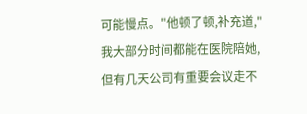可能慢点。"他顿了顿,补充道,"我大部分时间都能在医院陪她,但有几天公司有重要会议走不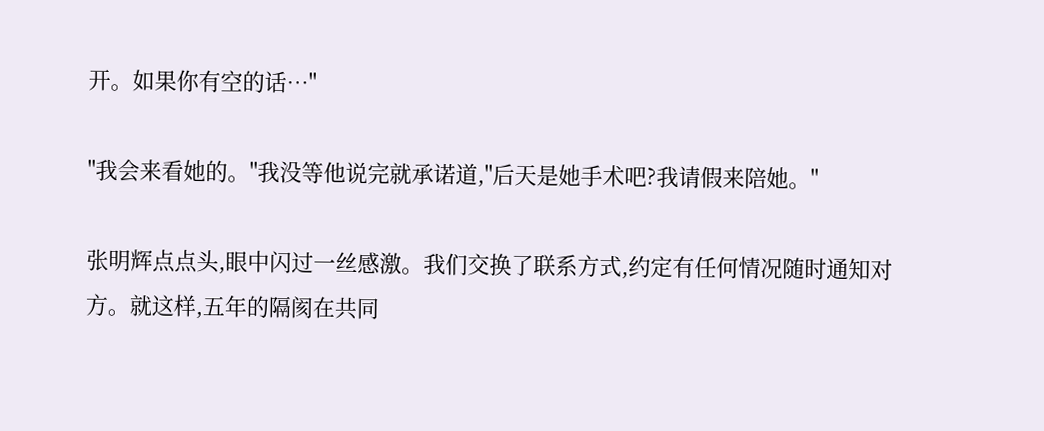开。如果你有空的话…"

"我会来看她的。"我没等他说完就承诺道,"后天是她手术吧?我请假来陪她。"

张明辉点点头,眼中闪过一丝感激。我们交换了联系方式,约定有任何情况随时通知对方。就这样,五年的隔阂在共同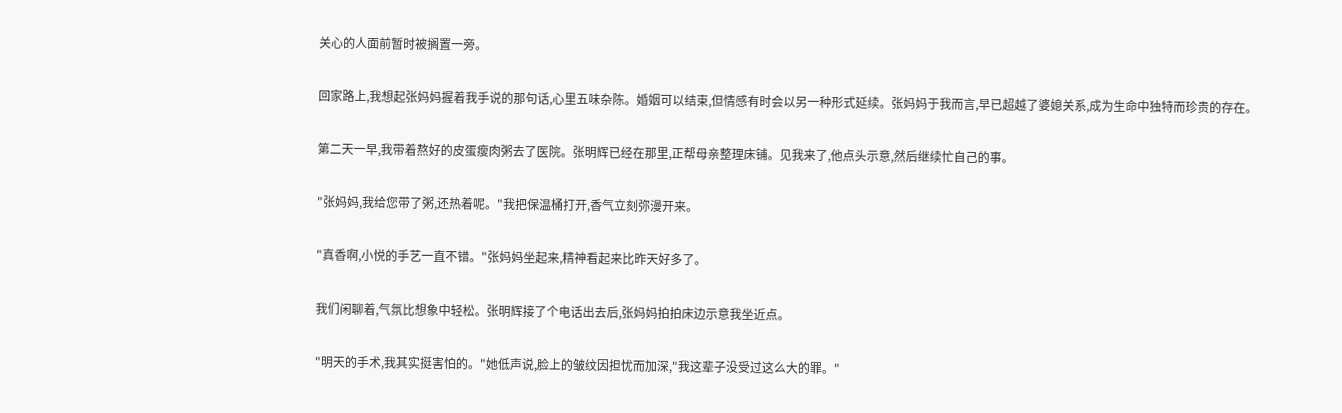关心的人面前暂时被搁置一旁。

回家路上,我想起张妈妈握着我手说的那句话,心里五味杂陈。婚姻可以结束,但情感有时会以另一种形式延续。张妈妈于我而言,早已超越了婆媳关系,成为生命中独特而珍贵的存在。

第二天一早,我带着熬好的皮蛋瘦肉粥去了医院。张明辉已经在那里,正帮母亲整理床铺。见我来了,他点头示意,然后继续忙自己的事。

"张妈妈,我给您带了粥,还热着呢。"我把保温桶打开,香气立刻弥漫开来。

"真香啊,小悦的手艺一直不错。"张妈妈坐起来,精神看起来比昨天好多了。

我们闲聊着,气氛比想象中轻松。张明辉接了个电话出去后,张妈妈拍拍床边示意我坐近点。

"明天的手术,我其实挺害怕的。"她低声说,脸上的皱纹因担忧而加深,"我这辈子没受过这么大的罪。"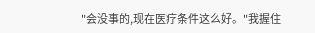"会没事的,现在医疗条件这么好。"我握住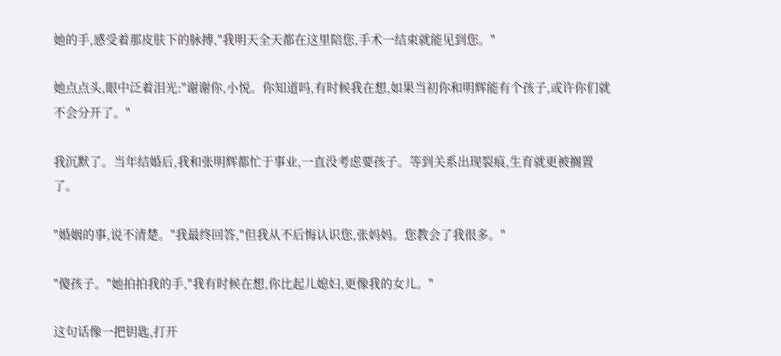她的手,感受着那皮肤下的脉搏,"我明天全天都在这里陪您,手术一结束就能见到您。"

她点点头,眼中泛着泪光:"谢谢你,小悦。你知道吗,有时候我在想,如果当初你和明辉能有个孩子,或许你们就不会分开了。"

我沉默了。当年结婚后,我和张明辉都忙于事业,一直没考虑要孩子。等到关系出现裂痕,生育就更被搁置了。

"婚姻的事,说不清楚。"我最终回答,"但我从不后悔认识您,张妈妈。您教会了我很多。"

"傻孩子。"她拍拍我的手,"我有时候在想,你比起儿媳妇,更像我的女儿。"

这句话像一把钥匙,打开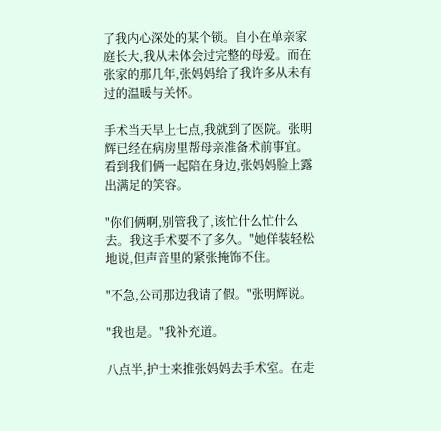了我内心深处的某个锁。自小在单亲家庭长大,我从未体会过完整的母爱。而在张家的那几年,张妈妈给了我许多从未有过的温暖与关怀。

手术当天早上七点,我就到了医院。张明辉已经在病房里帮母亲准备术前事宜。看到我们俩一起陪在身边,张妈妈脸上露出满足的笑容。

"你们俩啊,别管我了,该忙什么忙什么去。我这手术要不了多久。"她佯装轻松地说,但声音里的紧张掩饰不住。

"不急,公司那边我请了假。"张明辉说。

"我也是。"我补充道。

八点半,护士来推张妈妈去手术室。在走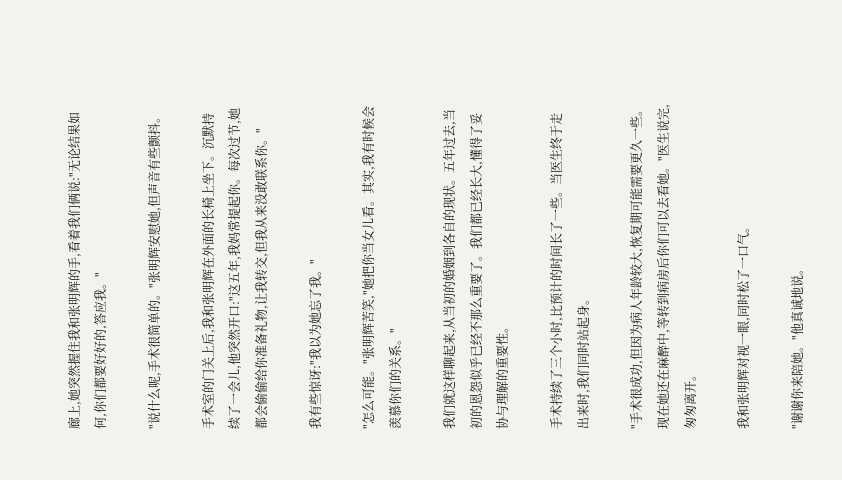廊上,她突然握住我和张明辉的手,看着我们俩说:"无论结果如何,你们都要好好的,答应我。"

"说什么呢,手术很简单的。"张明辉安慰她,但声音有些颤抖。

手术室的门关上后,我和张明辉在外面的长椅上坐下。沉默持续了一会儿,他突然开口:"这五年,我妈常提起你。每次过节,她都会偷偷给你准备礼物,让我转交,但我从来没敢联系你。"

我有些惊讶:"我以为她忘了我。"

"怎么可能。"张明辉苦笑,"她把你当女儿看。其实,我有时候会羡慕你们的关系。"

我们就这样聊起来,从当初的婚姻到各自的现状。五年过去,当初的恩怨似乎已经不那么重要了。我们都已经长大,懂得了妥协与理解的重要性。

手术持续了三个小时,比预计的时间长了一些。当医生终于走出来时,我们同时站起身。

"手术很成功,但因为病人年龄较大,恢复期可能需要更久一些。现在她还在麻醉中,等转到病房后你们可以去看她。"医生说完,匆匆离开。

我和张明辉对视一眼,同时松了一口气。

"谢谢你来陪她。"他真诚地说。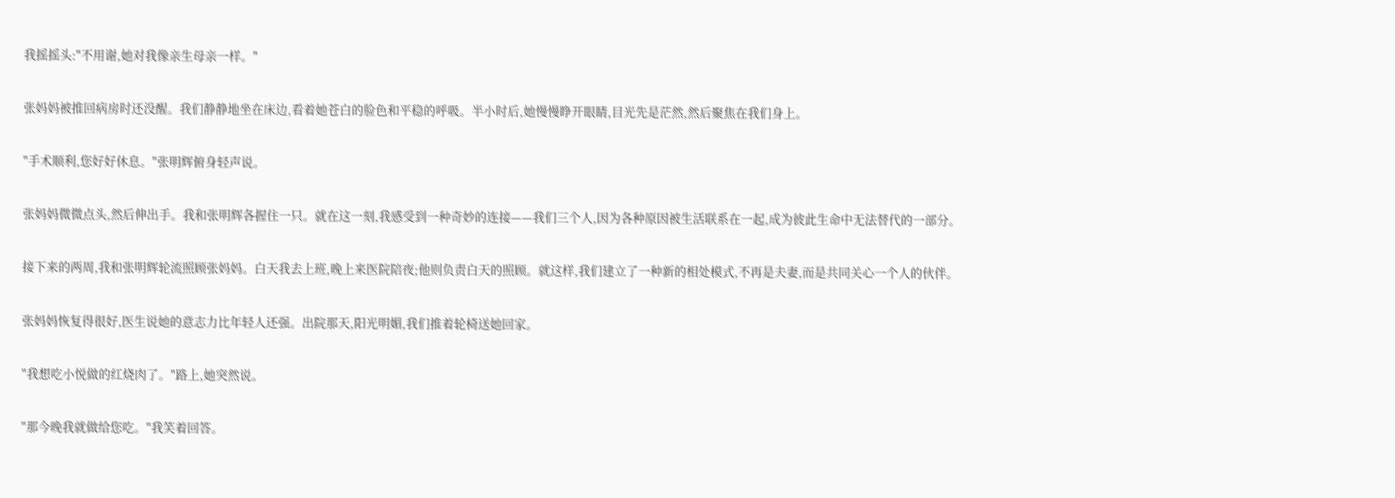我摇摇头:"不用谢,她对我像亲生母亲一样。"

张妈妈被推回病房时还没醒。我们静静地坐在床边,看着她苍白的脸色和平稳的呼吸。半小时后,她慢慢睁开眼睛,目光先是茫然,然后聚焦在我们身上。

"手术顺利,您好好休息。"张明辉俯身轻声说。

张妈妈微微点头,然后伸出手。我和张明辉各握住一只。就在这一刻,我感受到一种奇妙的连接——我们三个人,因为各种原因被生活联系在一起,成为彼此生命中无法替代的一部分。

接下来的两周,我和张明辉轮流照顾张妈妈。白天我去上班,晚上来医院陪夜;他则负责白天的照顾。就这样,我们建立了一种新的相处模式,不再是夫妻,而是共同关心一个人的伙伴。

张妈妈恢复得很好,医生说她的意志力比年轻人还强。出院那天,阳光明媚,我们推着轮椅送她回家。

"我想吃小悦做的红烧肉了。"路上,她突然说。

"那今晚我就做给您吃。"我笑着回答。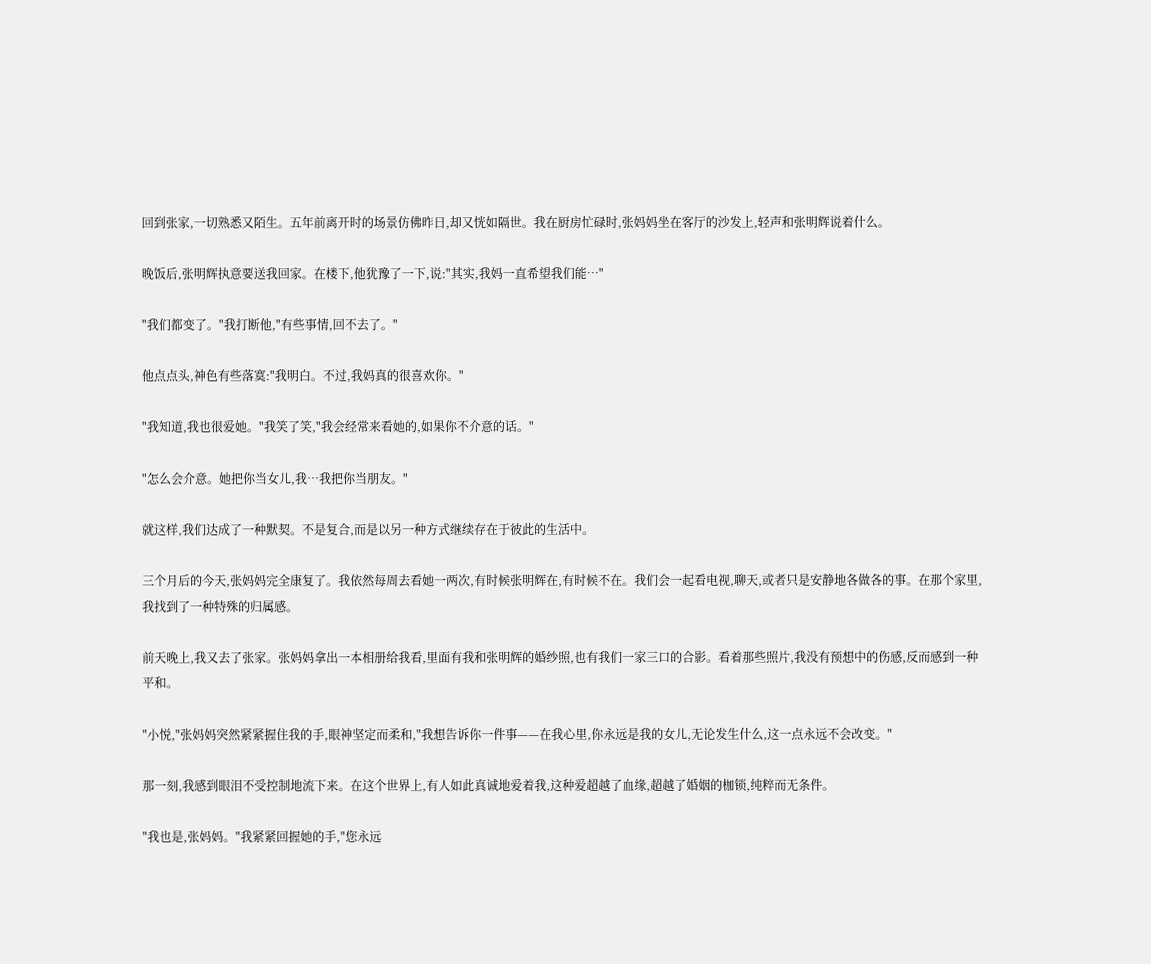回到张家,一切熟悉又陌生。五年前离开时的场景仿佛昨日,却又恍如隔世。我在厨房忙碌时,张妈妈坐在客厅的沙发上,轻声和张明辉说着什么。

晚饭后,张明辉执意要送我回家。在楼下,他犹豫了一下,说:"其实,我妈一直希望我们能…"

"我们都变了。"我打断他,"有些事情,回不去了。"

他点点头,神色有些落寞:"我明白。不过,我妈真的很喜欢你。"

"我知道,我也很爱她。"我笑了笑,"我会经常来看她的,如果你不介意的话。"

"怎么会介意。她把你当女儿,我…我把你当朋友。"

就这样,我们达成了一种默契。不是复合,而是以另一种方式继续存在于彼此的生活中。

三个月后的今天,张妈妈完全康复了。我依然每周去看她一两次,有时候张明辉在,有时候不在。我们会一起看电视,聊天,或者只是安静地各做各的事。在那个家里,我找到了一种特殊的归属感。

前天晚上,我又去了张家。张妈妈拿出一本相册给我看,里面有我和张明辉的婚纱照,也有我们一家三口的合影。看着那些照片,我没有预想中的伤感,反而感到一种平和。

"小悦,"张妈妈突然紧紧握住我的手,眼神坚定而柔和,"我想告诉你一件事——在我心里,你永远是我的女儿,无论发生什么,这一点永远不会改变。"

那一刻,我感到眼泪不受控制地流下来。在这个世界上,有人如此真诚地爱着我,这种爱超越了血缘,超越了婚姻的枷锁,纯粹而无条件。

"我也是,张妈妈。"我紧紧回握她的手,"您永远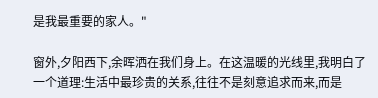是我最重要的家人。"

窗外,夕阳西下,余晖洒在我们身上。在这温暖的光线里,我明白了一个道理:生活中最珍贵的关系,往往不是刻意追求而来,而是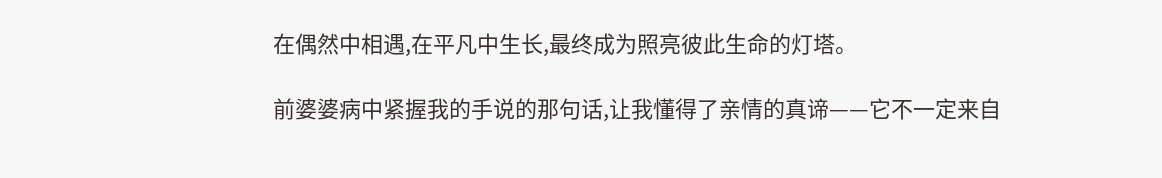在偶然中相遇,在平凡中生长,最终成为照亮彼此生命的灯塔。

前婆婆病中紧握我的手说的那句话,让我懂得了亲情的真谛——它不一定来自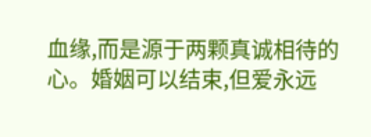血缘,而是源于两颗真诚相待的心。婚姻可以结束,但爱永远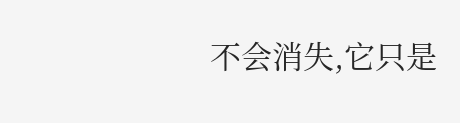不会消失,它只是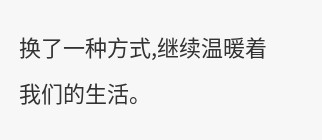换了一种方式,继续温暖着我们的生活。